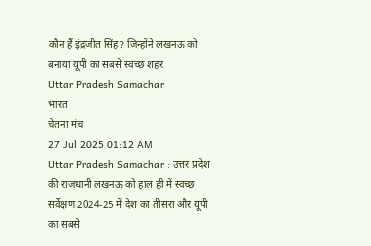कौन हैं इंद्रजीत सिंह? जिन्होंने लखनऊ को बनाया यूपी का सबसे स्वच्छ शहर
Uttar Pradesh Samachar
भारत
चेतना मंच
27 Jul 2025 01:12 AM
Uttar Pradesh Samachar : उत्तर प्रदेश की राजधानी लखनऊ को हाल ही में स्वच्छ सर्वेक्षण 2024-25 में देश का तीसरा और यूपी का सबसे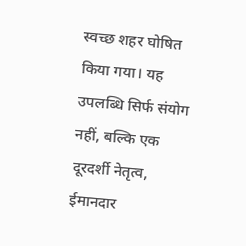स्वच्छ शहर घोषित किया गया। यह उपलब्धि सिर्फ संयोग नहीं, बल्कि एक दूरदर्शी नेतृत्व, ईमानदार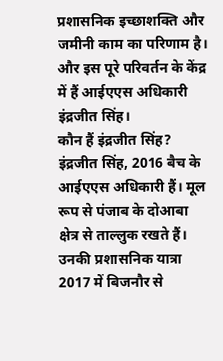प्रशासनिक इच्छाशक्ति और जमीनी काम का परिणाम है। और इस पूरे परिवर्तन के केंद्र में हैं आईएएस अधिकारी इंद्रजीत सिंह।
कौन हैं इंद्रजीत सिंह?
इंद्रजीत सिंह, 2016 बैच के आईएएस अधिकारी हैं। मूल रूप से पंजाब के दोआबा क्षेत्र से ताल्लुक रखते हैं। उनकी प्रशासनिक यात्रा 2017 में बिजनौर से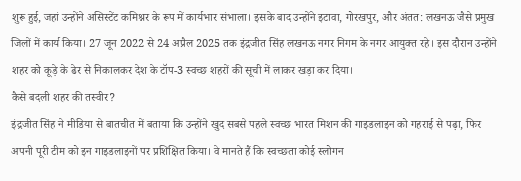शुरू हुई, जहां उन्होंने असिस्टेंट कमिश्नर के रूप में कार्यभार संभाला। इसके बाद उन्होंने इटावा, गोरखपुर, और अंतत: लखनऊ जैसे प्रमुख जिलों में कार्य किया। 27 जून 2022 से 24 अप्रैल 2025 तक इंद्रजीत सिंह लखनऊ नगर निगम के नगर आयुक्त रहे। इस दौरान उन्होंने शहर को कूड़े के ढेर से निकालकर देश के टॉप-3 स्वच्छ शहरों की सूची में लाकर खड़ा कर दिया।
कैसे बदली शहर की तस्वीर?
इंद्रजीत सिंह ने मीडिया से बातचीत में बताया कि उन्होंने खुद सबसे पहले स्वच्छ भारत मिशन की गाइडलाइन को गहराई से पढ़ा, फिर अपनी पूरी टीम को इन गाइडलाइनों पर प्रशिक्षित किया। वे मानते हैं कि स्वच्छता कोई स्लोगन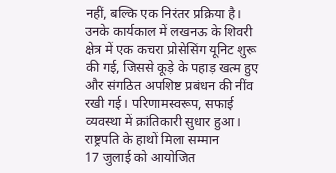नहीं, बल्कि एक निरंतर प्रक्रिया है। उनके कार्यकाल में लखनऊ के शिवरी क्षेत्र में एक कचरा प्रोसेसिंग यूनिट शुरू की गई, जिससे कूड़े के पहाड़ खत्म हुए और संगठित अपशिष्ट प्रबंधन की नींव रखी गई। परिणामस्वरूप, सफाई व्यवस्था में क्रांतिकारी सुधार हुआ।
राष्ट्रपति के हाथों मिला सम्मान
17 जुलाई को आयोजित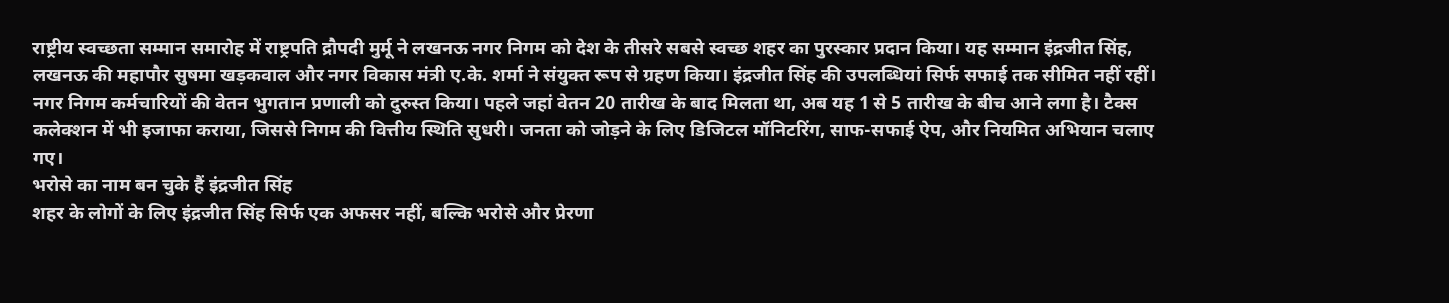राष्ट्रीय स्वच्छता सम्मान समारोह में राष्ट्रपति द्रौपदी मुर्मू ने लखनऊ नगर निगम को देश के तीसरे सबसे स्वच्छ शहर का पुरस्कार प्रदान किया। यह सम्मान इंद्रजीत सिंह, लखनऊ की महापौर सुषमा खड़कवाल और नगर विकास मंत्री ए.के. शर्मा ने संयुक्त रूप से ग्रहण किया। इंद्रजीत सिंह की उपलब्धियां सिर्फ सफाई तक सीमित नहीं रहीं। नगर निगम कर्मचारियों की वेतन भुगतान प्रणाली को दुरुस्त किया। पहले जहां वेतन 20 तारीख के बाद मिलता था, अब यह 1 से 5 तारीख के बीच आने लगा है। टैक्स कलेक्शन में भी इजाफा कराया, जिससे निगम की वित्तीय स्थिति सुधरी। जनता को जोड़ने के लिए डिजिटल मॉनिटरिंग, साफ-सफाई ऐप, और नियमित अभियान चलाए गए।
भरोसे का नाम बन चुके हैं इंद्रजीत सिंह
शहर के लोगों के लिए इंद्रजीत सिंह सिर्फ एक अफसर नहीं, बल्कि भरोसे और प्रेरणा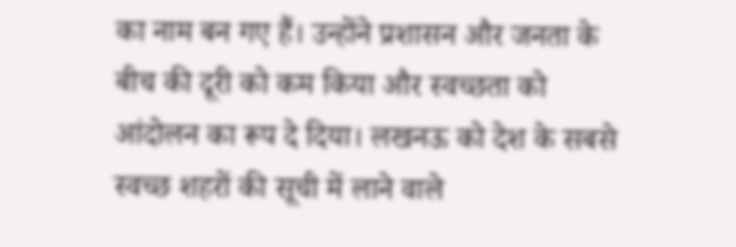का नाम बन गए हैं। उन्होंने प्रशासन और जनता के बीच की दूरी को कम किया और स्वच्छता को आंदोलन का रूप दे दिया। लखनऊ को देश के सबसे स्वच्छ शहरों की सूची में लाने वाले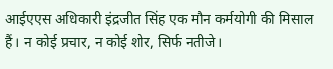आईएएस अधिकारी इंद्रजीत सिंह एक मौन कर्मयोगी की मिसाल हैं। न कोई प्रचार, न कोई शोर, सिर्फ नतीजे।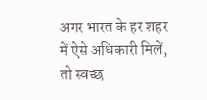अगर भारत के हर शहर में ऐसे अधिकारी मिलें, तो स्वच्छ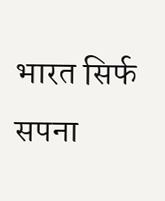भारत सिर्फ सपना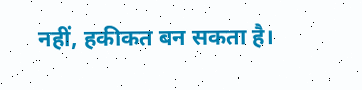नहीं, हकीकत बन सकता है।